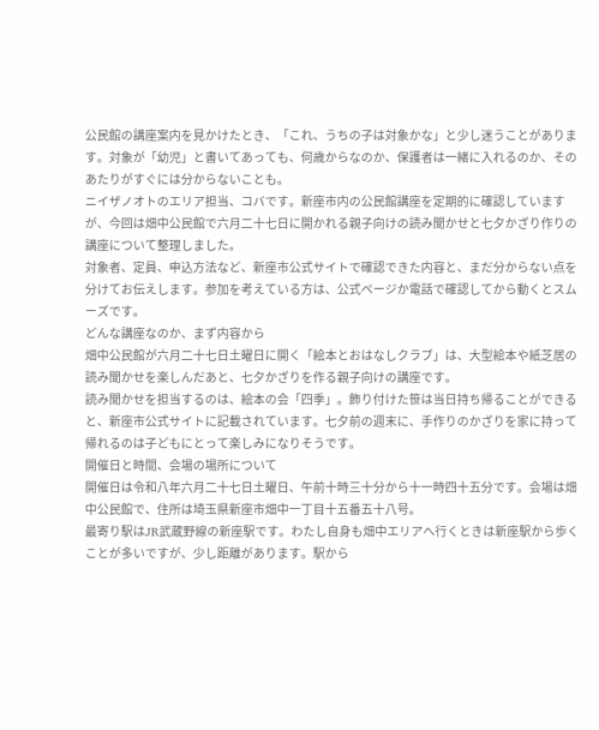公民館の講座案内を見かけたとき、「これ、うちの子は対象かな」と少し迷うことがあります。対象が「幼児」と書いてあっても、何歳からなのか、保護者は一緒に入れるのか、そのあたりがすぐには分からないことも。
ニイザノオトのエリア担当、コバです。新座市内の公民館講座を定期的に確認していますが、今回は畑中公民館で六月二十七日に開かれる親子向けの読み聞かせと七夕かざり作りの講座について整理しました。
対象者、定員、申込方法など、新座市公式サイトで確認できた内容と、まだ分からない点を分けてお伝えします。参加を考えている方は、公式ページか電話で確認してから動くとスムーズです。
どんな講座なのか、まず内容から
畑中公民館が六月二十七日土曜日に開く「絵本とおはなしクラブ」は、大型絵本や紙芝居の読み聞かせを楽しんだあと、七夕かざりを作る親子向けの講座です。
読み聞かせを担当するのは、絵本の会「四季」。飾り付けた笹は当日持ち帰ることができると、新座市公式サイトに記載されています。七夕前の週末に、手作りのかざりを家に持って帰れるのは子どもにとって楽しみになりそうです。
開催日と時間、会場の場所について
開催日は令和八年六月二十七日土曜日、午前十時三十分から十一時四十五分です。会場は畑中公民館で、住所は埼玉県新座市畑中一丁目十五番五十八号。
最寄り駅はJR武蔵野線の新座駅です。わたし自身も畑中エリアへ行くときは新座駅から歩くことが多いですが、少し距離があります。駅から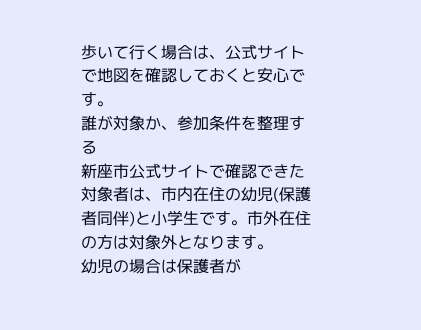歩いて行く場合は、公式サイトで地図を確認しておくと安心です。
誰が対象か、参加条件を整理する
新座市公式サイトで確認できた対象者は、市内在住の幼児(保護者同伴)と小学生です。市外在住の方は対象外となります。
幼児の場合は保護者が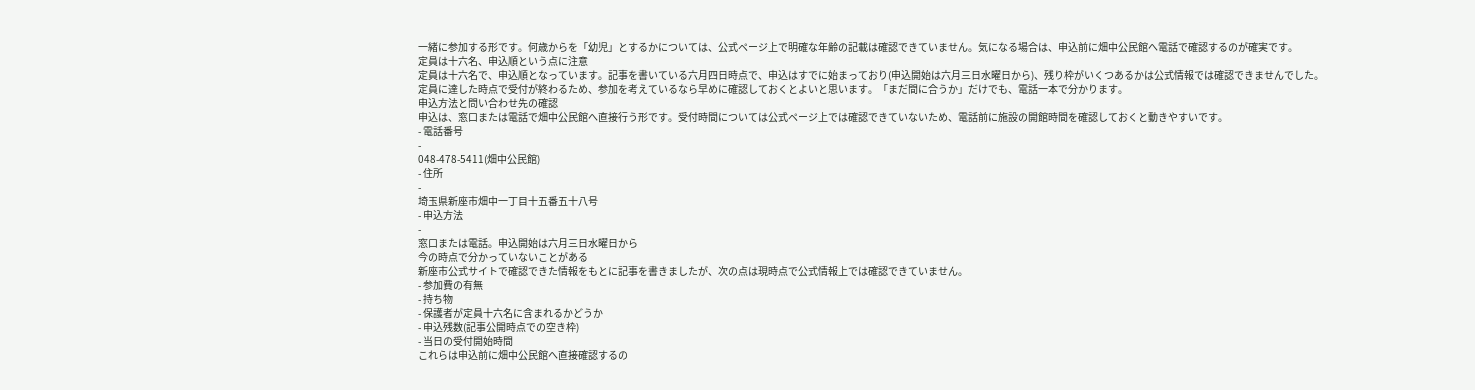一緒に参加する形です。何歳からを「幼児」とするかについては、公式ページ上で明確な年齢の記載は確認できていません。気になる場合は、申込前に畑中公民館へ電話で確認するのが確実です。
定員は十六名、申込順という点に注意
定員は十六名で、申込順となっています。記事を書いている六月四日時点で、申込はすでに始まっており(申込開始は六月三日水曜日から)、残り枠がいくつあるかは公式情報では確認できませんでした。
定員に達した時点で受付が終わるため、参加を考えているなら早めに確認しておくとよいと思います。「まだ間に合うか」だけでも、電話一本で分かります。
申込方法と問い合わせ先の確認
申込は、窓口または電話で畑中公民館へ直接行う形です。受付時間については公式ページ上では確認できていないため、電話前に施設の開館時間を確認しておくと動きやすいです。
- 電話番号
-
048-478-5411(畑中公民館)
- 住所
-
埼玉県新座市畑中一丁目十五番五十八号
- 申込方法
-
窓口または電話。申込開始は六月三日水曜日から
今の時点で分かっていないことがある
新座市公式サイトで確認できた情報をもとに記事を書きましたが、次の点は現時点で公式情報上では確認できていません。
- 参加費の有無
- 持ち物
- 保護者が定員十六名に含まれるかどうか
- 申込残数(記事公開時点での空き枠)
- 当日の受付開始時間
これらは申込前に畑中公民館へ直接確認するの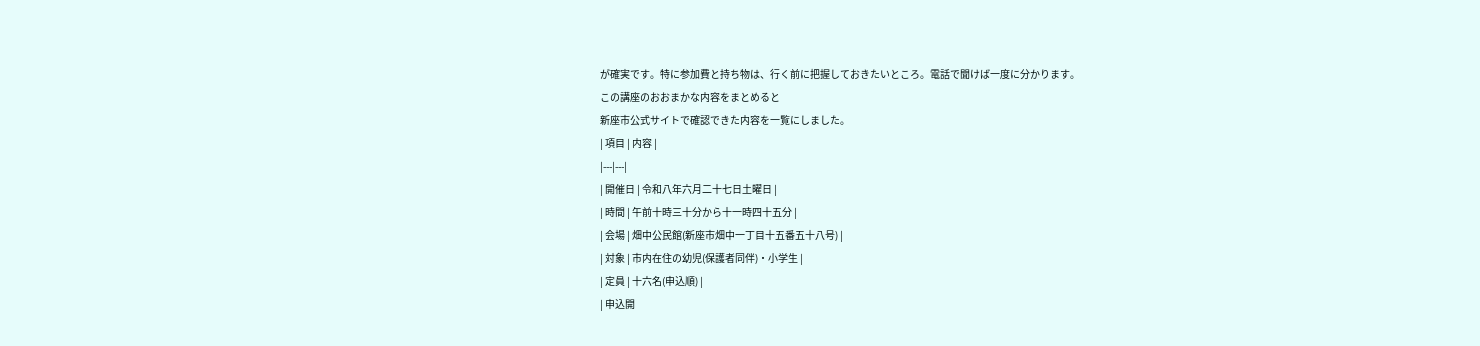が確実です。特に参加費と持ち物は、行く前に把握しておきたいところ。電話で聞けば一度に分かります。
この講座のおおまかな内容をまとめると
新座市公式サイトで確認できた内容を一覧にしました。
| 項目 | 内容 |
|---|---|
| 開催日 | 令和八年六月二十七日土曜日 |
| 時間 | 午前十時三十分から十一時四十五分 |
| 会場 | 畑中公民館(新座市畑中一丁目十五番五十八号) |
| 対象 | 市内在住の幼児(保護者同伴)・小学生 |
| 定員 | 十六名(申込順) |
| 申込開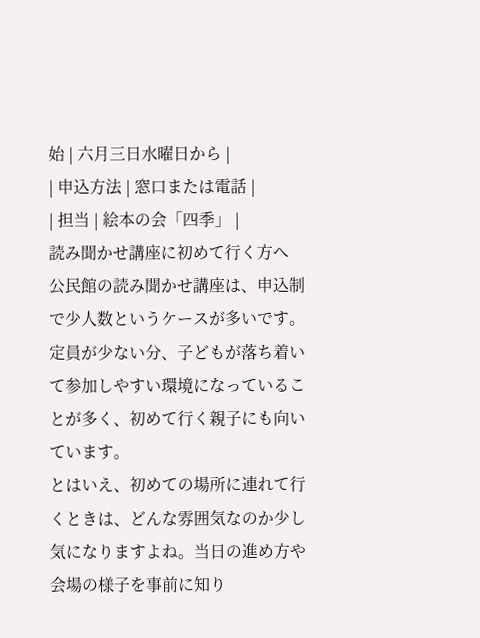始 | 六月三日水曜日から |
| 申込方法 | 窓口または電話 |
| 担当 | 絵本の会「四季」 |
読み聞かせ講座に初めて行く方へ
公民館の読み聞かせ講座は、申込制で少人数というケースが多いです。定員が少ない分、子どもが落ち着いて参加しやすい環境になっていることが多く、初めて行く親子にも向いています。
とはいえ、初めての場所に連れて行くときは、どんな雰囲気なのか少し気になりますよね。当日の進め方や会場の様子を事前に知り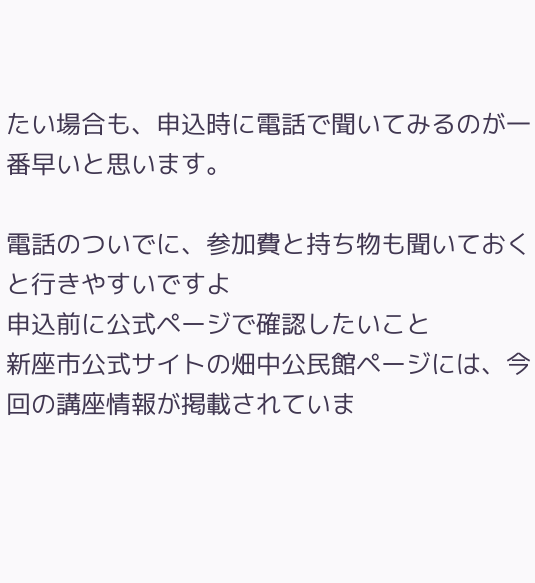たい場合も、申込時に電話で聞いてみるのが一番早いと思います。

電話のついでに、参加費と持ち物も聞いておくと行きやすいですよ
申込前に公式ページで確認したいこと
新座市公式サイトの畑中公民館ページには、今回の講座情報が掲載されていま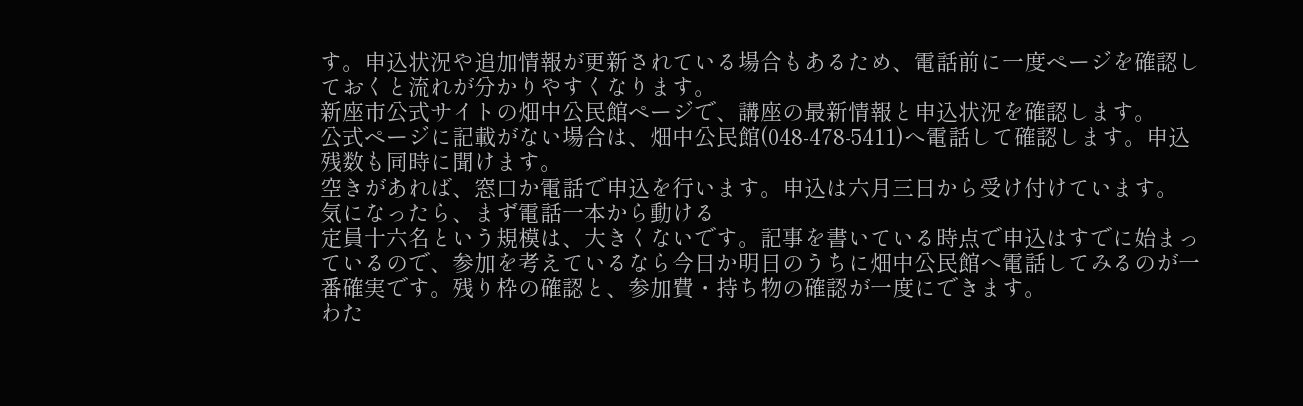す。申込状況や追加情報が更新されている場合もあるため、電話前に一度ページを確認しておくと流れが分かりやすくなります。
新座市公式サイトの畑中公民館ページで、講座の最新情報と申込状況を確認します。
公式ページに記載がない場合は、畑中公民館(048-478-5411)へ電話して確認します。申込残数も同時に聞けます。
空きがあれば、窓口か電話で申込を行います。申込は六月三日から受け付けています。
気になったら、まず電話一本から動ける
定員十六名という規模は、大きくないです。記事を書いている時点で申込はすでに始まっているので、参加を考えているなら今日か明日のうちに畑中公民館へ電話してみるのが一番確実です。残り枠の確認と、参加費・持ち物の確認が一度にできます。
わた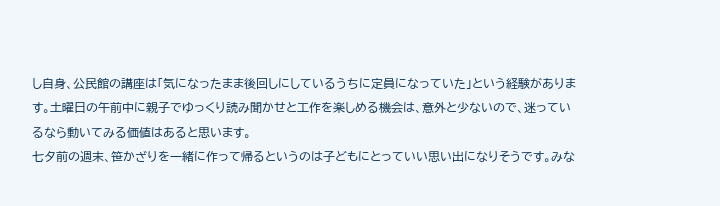し自身、公民館の講座は「気になったまま後回しにしているうちに定員になっていた」という経験があります。土曜日の午前中に親子でゆっくり読み聞かせと工作を楽しめる機会は、意外と少ないので、迷っているなら動いてみる価値はあると思います。
七夕前の週末、笹かざりを一緒に作って帰るというのは子どもにとっていい思い出になりそうです。みな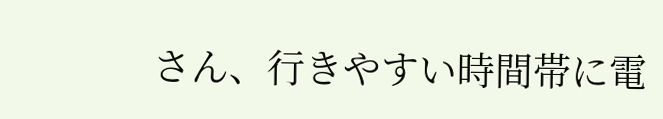さん、行きやすい時間帯に電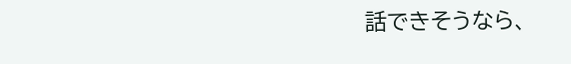話できそうなら、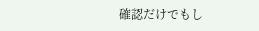確認だけでもし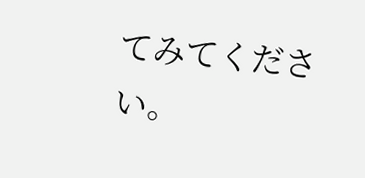てみてください。